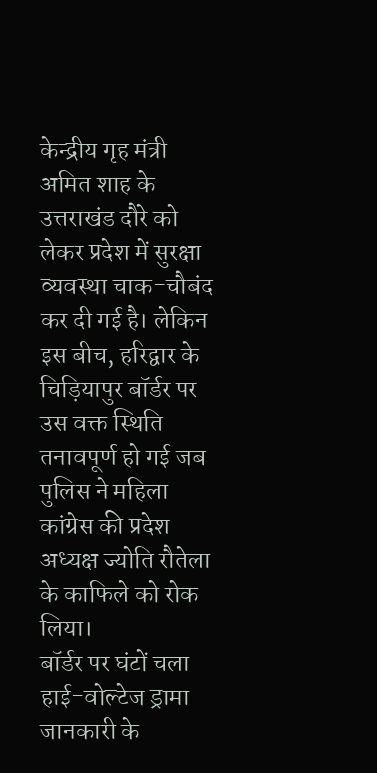केन्द्रीय गृह मंत्री अमित शाह के उत्तराखंड दौरे को लेकर प्रदेश में सुरक्षा व्यवस्था चाक-चौबंद कर दी गई है। लेकिन इस बीच, हरिद्वार के चिड़ियापुर बॉर्डर पर उस वक्त स्थिति तनावपूर्ण हो गई जब पुलिस ने महिला कांग्रेस की प्रदेश अध्यक्ष ज्योति रौतेला के काफिले को रोक लिया।
बॉर्डर पर घंटों चला हाई-वोल्टेज ड्रामा जानकारी के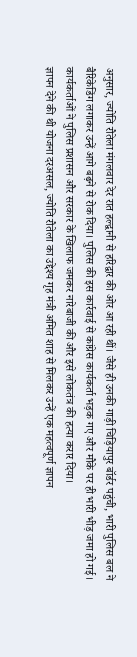अनुसार, ज्योति रौतेला मंगलवार देर रात हल्द्वानी से हरिद्वार की ओर आ रही थीं। जैसे ही उनकी गाड़ी चिड़ियापुर बॉर्डर पहुंची, भारी पुलिस बल ने बैरिकेडिंग लगाकर उन्हें आगे बढ़ने से रोक दिया। पुलिस की इस कार्रवाई से कांग्रेस कार्यकर्ता भड़क गए और मौके पर ही भारी भीड़ जमा हो गई। कार्यकर्ताओं ने पुलिस प्रशासन और सरकार के खिलाफ जमकर नारेबाजी की और इसे लोकतंत्र की हत्या करार दिया।
ज्ञापन देने की थी योजना दरअसल, ज्योति रौतेला का उद्देश्य गृह मंत्री अमित शाह से मिलकर उन्हें एक महत्वपूर्ण ज्ञापन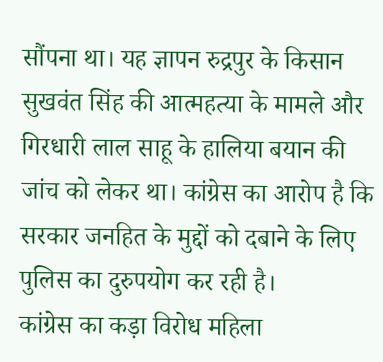सौंपना था। यह ज्ञापन रुद्रपुर के किसान सुखवंत सिंह की आत्महत्या के मामले और गिरधारी लाल साहू के हालिया बयान की जांच को लेकर था। कांग्रेस का आरोप है कि सरकार जनहित के मुद्दों को दबाने के लिए पुलिस का दुरुपयोग कर रही है।
कांग्रेस का कड़ा विरोध महिला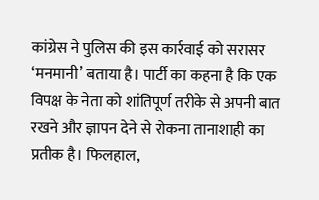कांग्रेस ने पुलिस की इस कार्रवाई को सरासर ‘मनमानी’ बताया है। पार्टी का कहना है कि एक विपक्ष के नेता को शांतिपूर्ण तरीके से अपनी बात रखने और ज्ञापन देने से रोकना तानाशाही का प्रतीक है। फिलहाल,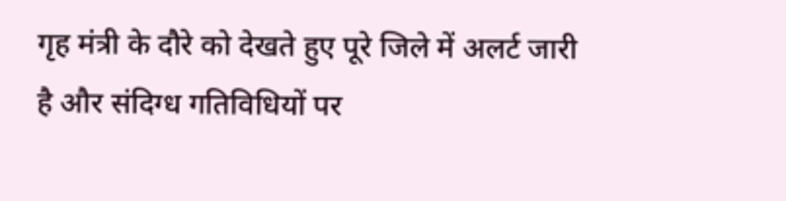गृह मंत्री के दौरे को देखते हुए पूरे जिले में अलर्ट जारी है और संदिग्ध गतिविधियों पर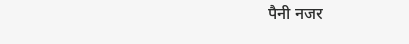पैनी नजर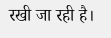रखी जा रही है।